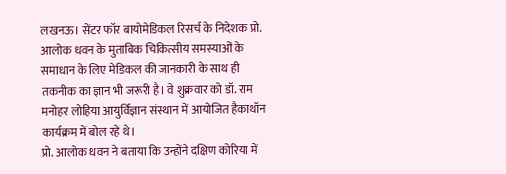लखनऊ। सेंटर फॉर बायोमेडिकल रिसर्च के निदेशक प्रो. आलोक धवन के मुताबिक चिकित्सीय समस्याओं के समाधान के लिए मेडिकल की जानकारी के साथ ही तकनीक का ज्ञान भी जरूरी है। वे शुक्रवार को डॉ. राम मनोहर लोहिया आयुर्विज्ञान संस्थान में आयोजित हैकाथॉन कार्यक्रम में बोल रहे थे।
प्रो. आलोक धवन ने बताया कि उन्होंने दक्षिण कोरिया में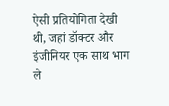ऐसी प्रतियोगिता देखी थी, जहां डॉक्टर और इंजीनियर एक साथ भाग ले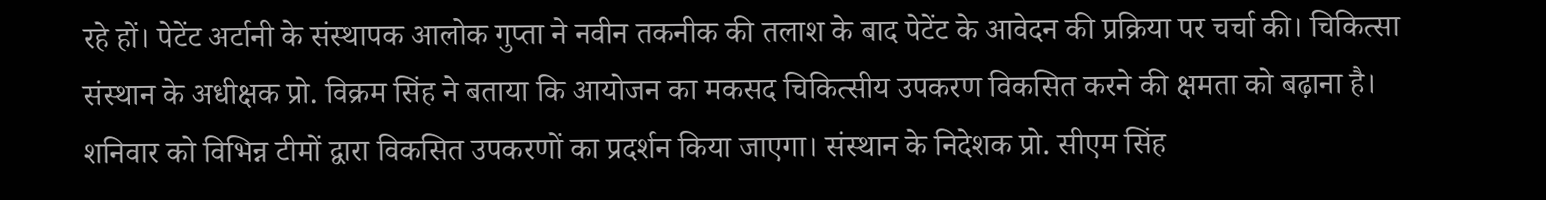रहे हों। पेटेंट अर्टानी के संस्थापक आलोक गुप्ता ने नवीन तकनीक की तलाश के बाद पेटेंट के आवेदन की प्रक्रिया पर चर्चा की। चिकित्सा संस्थान के अधीक्षक प्रो. विक्रम सिंह ने बताया कि आयोजन का मकसद चिकित्सीय उपकरण विकसित करने की क्षमता को बढ़ाना है। शनिवार को विभिन्न टीमों द्वारा विकसित उपकरणों का प्रदर्शन किया जाएगा। संस्थान के निदेशक प्रो. सीएम सिंह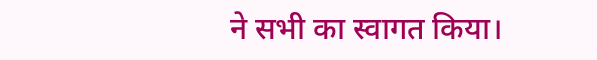ने सभी का स्वागत किया।